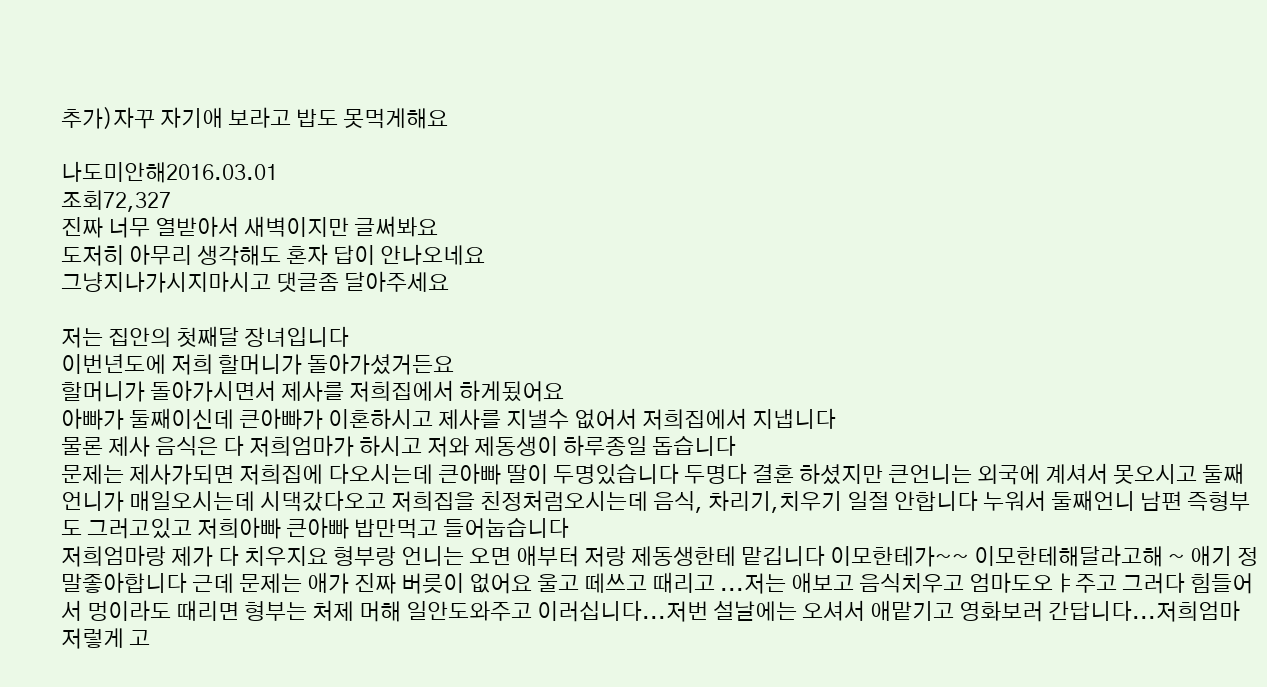추가)자꾸 자기애 보라고 밥도 못먹게해요

나도미안해2016.03.01
조회72,327
진짜 너무 열받아서 새벽이지만 글써봐요
도저히 아무리 생각해도 혼자 답이 안나오네요
그냥지나가시지마시고 댓글좀 달아주세요

저는 집안의 첫째달 장녀입니다
이번년도에 저희 할머니가 돌아가셨거든요
할머니가 돌아가시면서 제사를 저희집에서 하게됬어요
아빠가 둘째이신데 큰아빠가 이혼하시고 제사를 지낼수 없어서 저희집에서 지냅니다
물론 제사 음식은 다 저희엄마가 하시고 저와 제동생이 하루종일 돕습니다
문제는 제사가되면 저희집에 다오시는데 큰아빠 딸이 두명있습니다 두명다 결혼 하셨지만 큰언니는 외국에 계셔서 못오시고 둘째 언니가 매일오시는데 시댁갔다오고 저희집을 친정처럼오시는데 음식, 차리기,치우기 일절 안합니다 누워서 둘째언니 남편 즉형부도 그러고있고 저희아빠 큰아빠 밥만먹고 들어눕습니다
저희엄마랑 제가 다 치우지요 형부랑 언니는 오면 애부터 저랑 제동생한테 맡깁니다 이모한테가~~ 이모한테해달라고해 ~ 애기 정말좋아합니다 근데 문제는 애가 진짜 버릇이 없어요 울고 떼쓰고 때리고 ...저는 애보고 음식치우고 엄마도오ㅑ주고 그러다 힘들어서 멍이라도 때리면 형부는 처제 머해 일안도와주고 이러십니다...저번 설날에는 오셔서 애맡기고 영화보러 간답니다...저희엄마 저렇게 고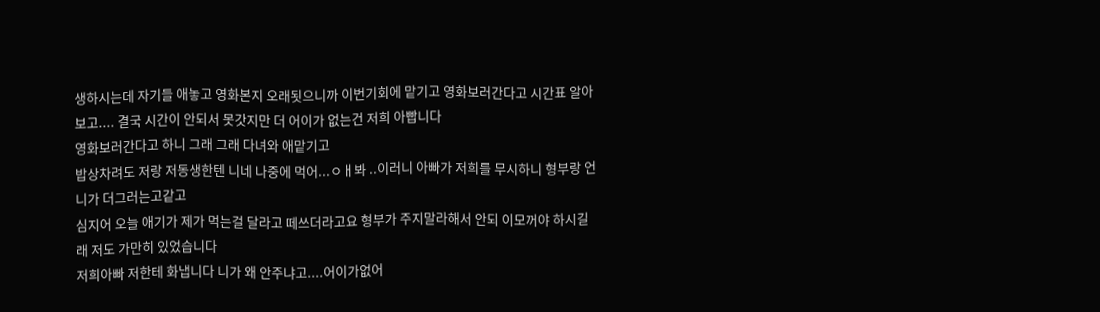생하시는데 자기들 애놓고 영화본지 오래됫으니까 이번기회에 맡기고 영화보러간다고 시간표 알아보고.... 결국 시간이 안되서 못갓지만 더 어이가 없는건 저희 아빱니다
영화보러간다고 하니 그래 그래 다녀와 애맡기고
밥상차려도 저랑 저동생한텐 니네 나중에 먹어...ㅇㅐ봐 ..이러니 아빠가 저희를 무시하니 형부랑 언니가 더그러는고같고
심지어 오늘 애기가 제가 먹는걸 달라고 떼쓰더라고요 형부가 주지말라해서 안되 이모꺼야 하시길래 저도 가만히 있었습니다
저희아빠 저한테 화냅니다 니가 왜 안주냐고....어이가없어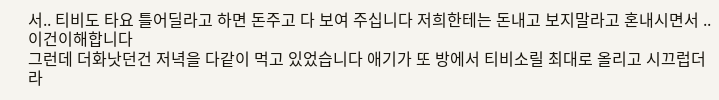서.. 티비도 타요 틀어딜라고 하면 돈주고 다 보여 주십니다 저희한테는 돈내고 보지말라고 혼내시면서 ..이건이해합니다
그런데 더화낫던건 저녁을 다같이 먹고 있었습니다 애기가 또 방에서 티비소릴 최대로 올리고 시끄럽더라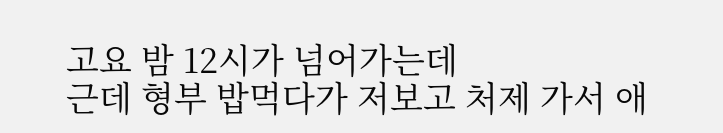고요 밤 12시가 넘어가는데
근데 형부 밥먹다가 저보고 처제 가서 애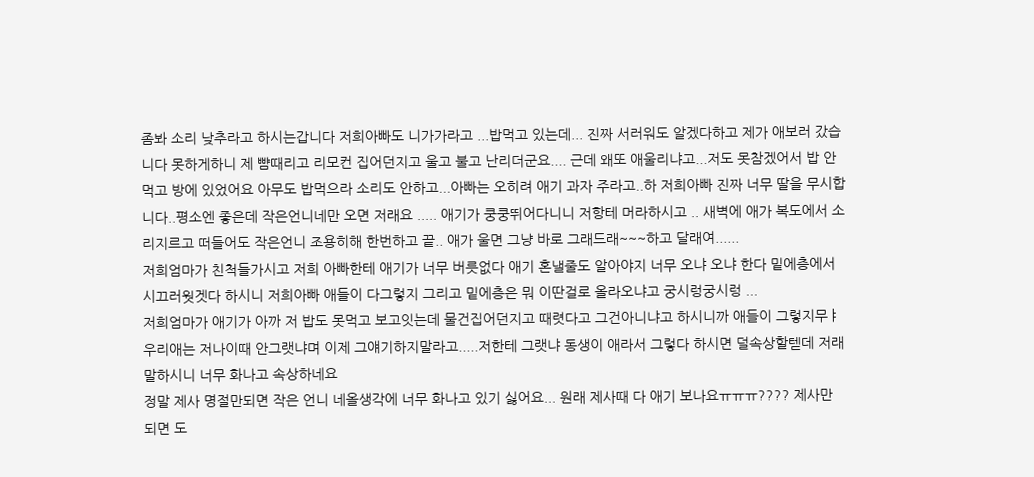좀봐 소리 낮추라고 하시는갑니다 저희아빠도 니가가라고 ...밥먹고 있는데... 진짜 서러워도 알겠다하고 제가 애보러 갔습니다 못하게하니 제 뺨때리고 리모컨 집어던지고 울고 불고 난리더군요.... 근데 왜또 애울리냐고...저도 못참겠어서 밥 안먹고 방에 있었어요 아무도 밥먹으라 소리도 안하고...아빠는 오히려 애기 과자 주라고..하 저희아빠 진짜 너무 딸을 무시합니다..평소엔 좋은데 작은언니네만 오면 저래요 ..... 애기가 쿵쿵뛰어다니니 저항테 머라하시고 .. 새벽에 애가 복도에서 소리지르고 떠들어도 작은언니 조용히해 한번하고 끝.. 애가 울면 그냥 바로 그래드래~~~하고 달래여......
저희엄마가 친척들가시고 저희 아빠한테 애기가 너무 버릇없다 애기 혼낼줄도 알아야지 너무 오냐 오냐 한다 밑에층에서 시끄러웟겟다 하시니 저희아빠 애들이 다그렇지 그리고 밑에층은 뭐 이딴걸로 올라오냐고 궁시렁궁시렁 ...
저희엄마가 애기가 아까 저 밥도 못먹고 보고잇는데 물건집어던지고 때렷다고 그건아니냐고 하시니까 애들이 그렇지무ㅑ 우리애는 저나이때 안그랫냐며 이제 그얘기하지말라고.....저한테 그랫냐 동생이 애라서 그렇다 하시면 덜속상할텓데 저래 말하시니 너무 화나고 속상하네요
정말 제사 명절만되면 작은 언니 네올생각에 너무 화나고 있기 싫어요... 원래 제사때 다 애기 보나요ㅠㅠㅠ???? 제사만 되면 도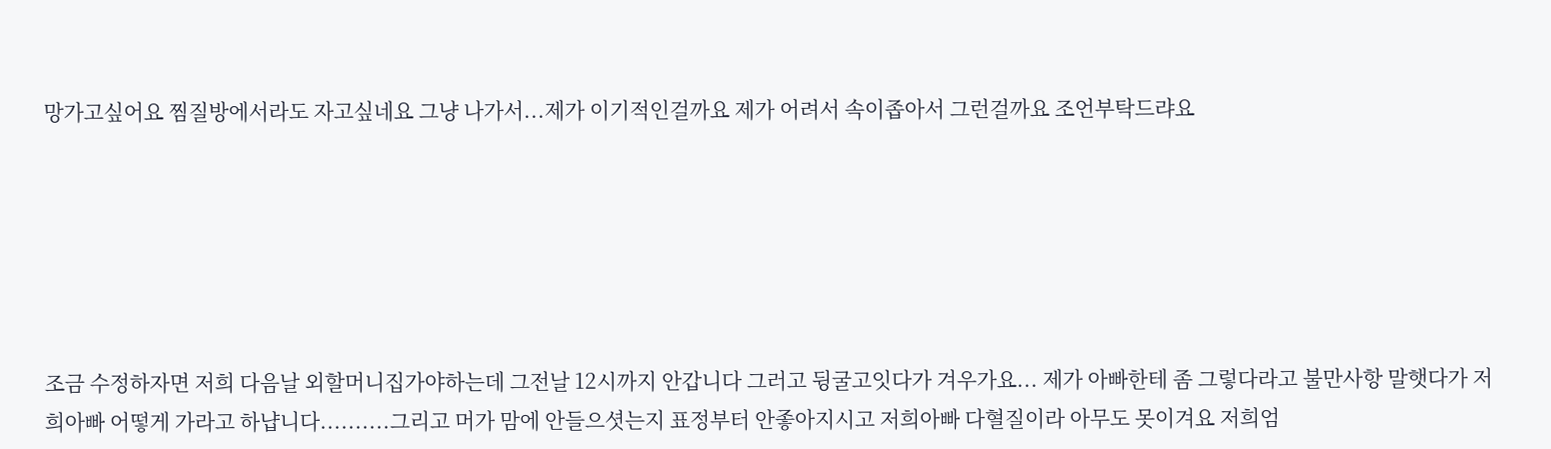망가고싶어요 찜질방에서라도 자고싶네요 그냥 나가서...제가 이기적인걸까요 제가 어려서 속이좁아서 그런걸까요 조언부탁드랴요






조금 수정하자면 저희 다음날 외할머니집가야하는데 그전날 12시까지 안갑니다 그러고 뒹굴고잇다가 겨우가요... 제가 아빠한테 좀 그렇다라고 불만사항 말햇다가 저희아빠 어떻게 가라고 하냡니다..........그리고 머가 맘에 안들으셧는지 표정부터 안좋아지시고 저희아빠 다혈질이라 아무도 못이겨요 저희엄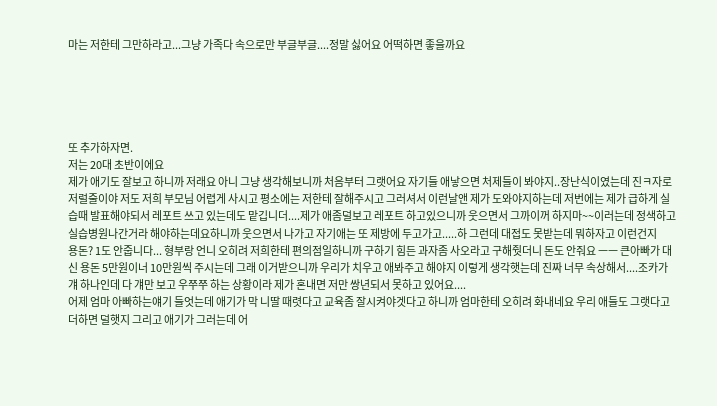마는 저한테 그만하라고...그냥 가족다 속으로만 부글부글....정말 싫어요 어떡하면 좋을까요





또 추가하자면.
저는 20대 초반이에요
제가 애기도 잘보고 하니까 저래요 아니 그냥 생각해보니까 처음부터 그랫어요 자기들 애낳으면 처제들이 봐야지..장난식이였는데 진ㅋ자로 저럴줄이야 저도 저희 부모님 어렵게 사시고 평소에는 저한테 잘해주시고 그러셔서 이런날앤 제가 도와야지하는데 저번에는 제가 급하게 실습때 발표해야되서 레포트 쓰고 있는데도 맡깁니더....제가 애좀덜보고 레포트 하고있으니까 웃으면서 그까이꺼 하지마~~이러는데 정색하고 실습병원나간거라 해야하는데요하니까 웃으면서 나가고 자기애는 또 제방에 두고가고.....하 그런데 대접도 못받는데 뭐하자고 이런건지
용돈? 1도 안줍니다... 형부랑 언니 오히려 저희한테 편의점일하니까 구하기 힘든 과자좀 사오라고 구해줫더니 돈도 안줘요 ㅡㅡ 큰아빠가 대신 용돈 5만원이너 10만원씩 주시는데 그래 이거받으니까 우리가 치우고 애봐주고 해야지 이렇게 생각햇는데 진짜 너무 속상해서....조카가 걔 하나인데 다 걔만 보고 우쭈쭈 하는 상황이라 제가 혼내면 저만 쌍년되서 못하고 있어요....
어제 엄마 아빠하는얘기 들엇는데 애기가 막 니딸 때렷다고 교육좀 잘시켜야겟다고 하니까 엄마한테 오히려 화내네요 우리 애들도 그랫다고 더하면 덜햇지 그리고 애기가 그러는데 어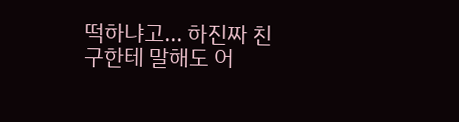떡하냐고... 하진짜 친구한테 말해도 어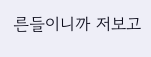른들이니까 저보고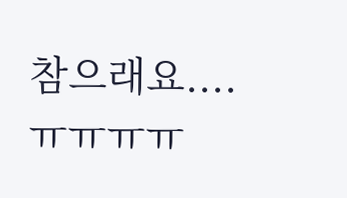참으래요.... ㅠㅠㅠㅠ